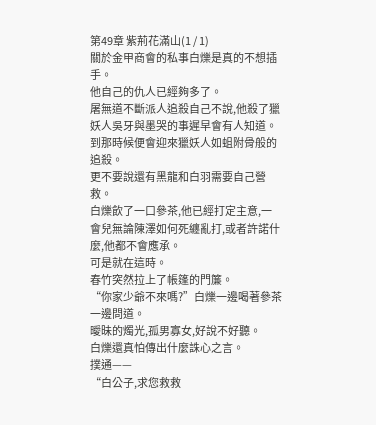第49章 紫荊花滿山(1 / 1)
關於金甲商會的私事白爍是真的不想插手。
他自己的仇人已經夠多了。
屠無道不斷派人追殺自己不說,他殺了獵妖人吳牙與墨哭的事遲早會有人知道。
到那時候便會迎來獵妖人如蛆附骨般的追殺。
更不要說還有黑龍和白羽需要自己營救。
白爍飲了一口參茶,他已經打定主意,一會兒無論陳澤如何死纏亂打,或者許諾什麼,他都不會應承。
可是就在這時。
春竹突然拉上了帳篷的門簾。
“你家少爺不來嗎?”白爍一邊喝著參茶一邊問道。
曖昧的燭光,孤男寡女,好說不好聽。
白爍還真怕傳出什麼誅心之言。
撲通——
“白公子,求您救救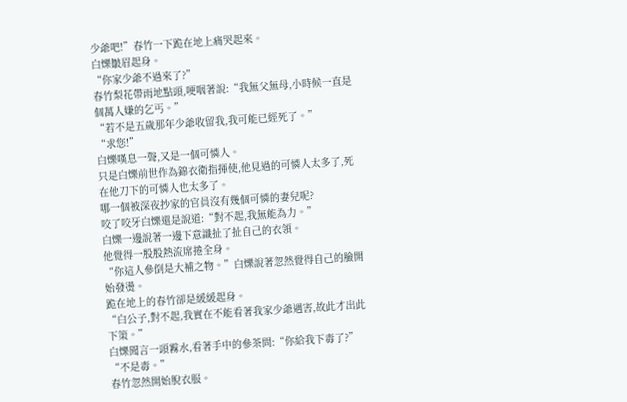少爺吧!”春竹一下跪在地上痛哭起來。
白爍皺眉起身。
“你家少爺不過來了?”
春竹梨花帶雨地點頭,哽咽著說:“我無父無母,小時候一直是個萬人嫌的乞丐。”
“若不是五歲那年少爺收留我,我可能已經死了。”
“求您!”
白爍嘆息一聲,又是一個可憐人。
只是白爍前世作為錦衣衛指揮使,他見過的可憐人太多了,死在他刀下的可憐人也太多了。
哪一個被深夜抄家的官員沒有幾個可憐的妻兒呢?
咬了咬牙白爍還是說道:“對不起,我無能為力。”
白爍一邊說著一邊下意識扯了扯自己的衣領。
他覺得一股股熱流席捲全身。
“你這人參倒是大補之物。”白爍說著忽然覺得自己的臉開始發燙。
跪在地上的春竹卻是緩緩起身。
“白公子,對不起,我實在不能看著我家少爺遇害,故此才出此下策。”
白爍聞言一頭霧水,看著手中的參茶問:“你給我下毒了?”
“不是毒。”
春竹忽然開始脫衣服。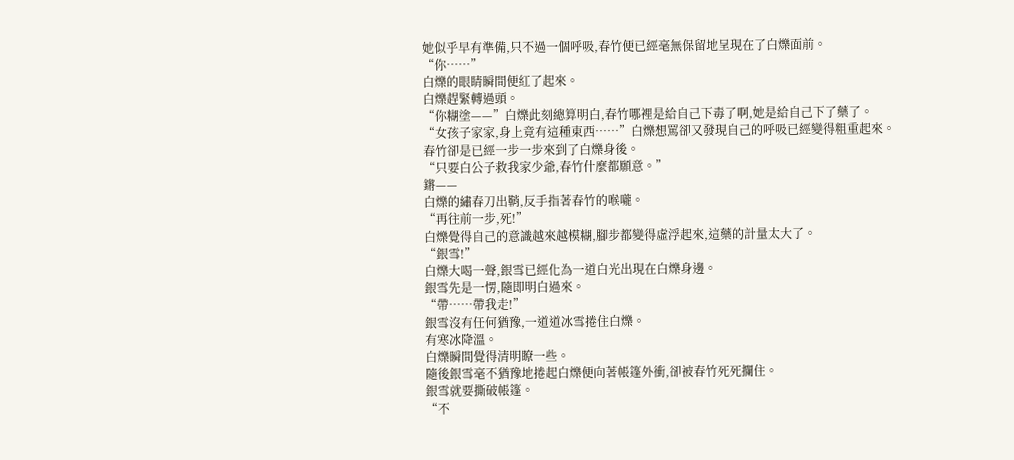她似乎早有準備,只不過一個呼吸,春竹便已經毫無保留地呈現在了白爍面前。
“你……”
白爍的眼睛瞬間便紅了起來。
白爍趕緊轉過頭。
“你糊塗——”白爍此刻總算明白,春竹哪裡是給自己下毒了啊,她是給自己下了藥了。
“女孩子家家,身上竟有這種東西……”白爍想罵卻又發現自己的呼吸已經變得粗重起來。
春竹卻是已經一步一步來到了白爍身後。
“只要白公子救我家少爺,春竹什麼都願意。”
鏘——
白爍的繡春刀出鞘,反手指著春竹的喉嚨。
“再往前一步,死!”
白爍覺得自己的意識越來越模糊,腳步都變得虛浮起來,這藥的計量太大了。
“銀雪!”
白爍大喝一聲,銀雪已經化為一道白光出現在白爍身邊。
銀雪先是一愣,隨即明白過來。
“帶……帶我走!”
銀雪沒有任何猶豫,一道道冰雪捲住白爍。
有寒冰降溫。
白爍瞬間覺得清明瞭一些。
隨後銀雪毫不猶豫地捲起白爍便向著帳篷外衝,卻被春竹死死攔住。
銀雪就要撕破帳篷。
“不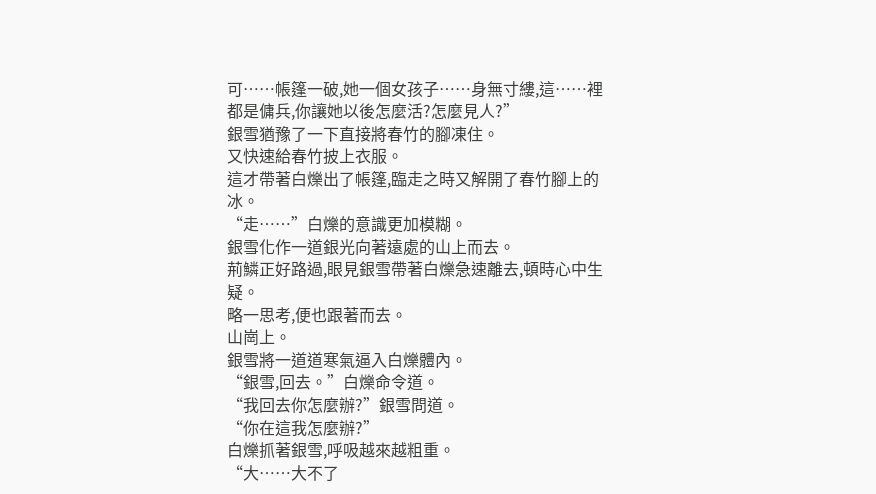可……帳篷一破,她一個女孩子……身無寸縷,這……裡都是傭兵,你讓她以後怎麼活?怎麼見人?”
銀雪猶豫了一下直接將春竹的腳凍住。
又快速給春竹披上衣服。
這才帶著白爍出了帳篷,臨走之時又解開了春竹腳上的冰。
“走……”白爍的意識更加模糊。
銀雪化作一道銀光向著遠處的山上而去。
荊鱗正好路過,眼見銀雪帶著白爍急速離去,頓時心中生疑。
略一思考,便也跟著而去。
山崗上。
銀雪將一道道寒氣逼入白爍體內。
“銀雪,回去。”白爍命令道。
“我回去你怎麼辦?”銀雪問道。
“你在這我怎麼辦?”
白爍抓著銀雪,呼吸越來越粗重。
“大……大不了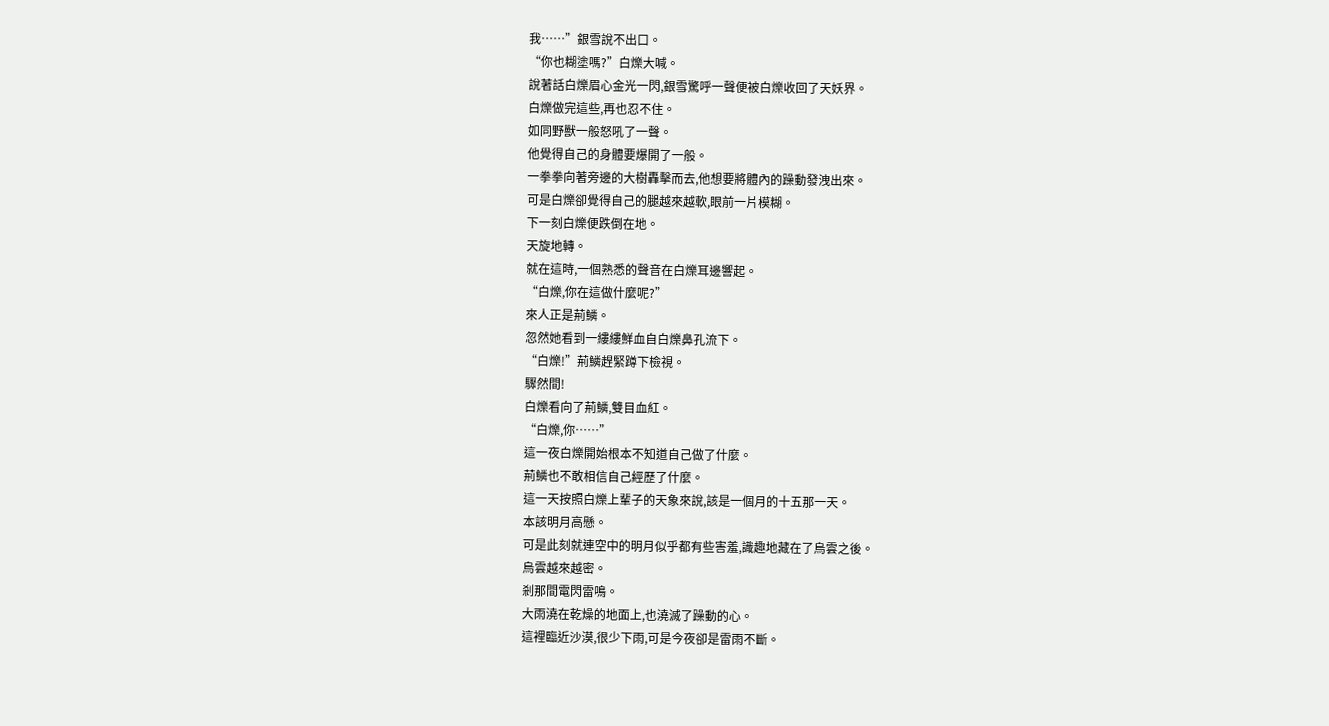我……”銀雪說不出口。
“你也糊塗嗎?”白爍大喊。
說著話白爍眉心金光一閃,銀雪驚呼一聲便被白爍收回了天妖界。
白爍做完這些,再也忍不住。
如同野獸一般怒吼了一聲。
他覺得自己的身體要爆開了一般。
一拳拳向著旁邊的大樹轟擊而去,他想要將體內的躁動發洩出來。
可是白爍卻覺得自己的腿越來越軟,眼前一片模糊。
下一刻白爍便跌倒在地。
天旋地轉。
就在這時,一個熟悉的聲音在白爍耳邊響起。
“白爍,你在這做什麼呢?”
來人正是荊鱗。
忽然她看到一縷縷鮮血自白爍鼻孔流下。
“白爍!”荊鱗趕緊蹲下檢視。
驟然間!
白爍看向了荊鱗,雙目血紅。
“白爍,你……”
這一夜白爍開始根本不知道自己做了什麼。
荊鱗也不敢相信自己經歷了什麼。
這一天按照白爍上輩子的天象來說,該是一個月的十五那一天。
本該明月高懸。
可是此刻就連空中的明月似乎都有些害羞,識趣地藏在了烏雲之後。
烏雲越來越密。
剎那間電閃雷鳴。
大雨澆在乾燥的地面上,也澆滅了躁動的心。
這裡臨近沙漠,很少下雨,可是今夜卻是雷雨不斷。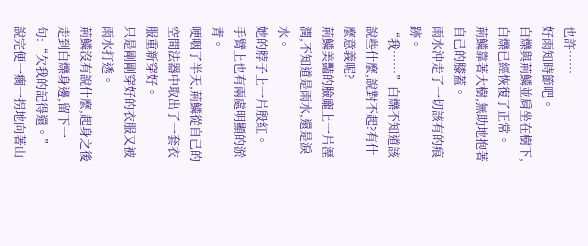也許……
好雨知時節吧。
白爍與荊鱗並肩坐在樹下,白爍已經恢復了正常。
荊鱗靠著大樹,無助地抱著自己的膝蓋。
雨水沖走了一切該有的痕跡。
“我……”白爍不知道該說些什麼,說對不起?有什麼意義呢?
荊鱗美豔的臉龐上一片溼潤,不知道是雨水,還是淚水。
她的脖子上一片殷紅。
手臂上也有兩處明顯的淤青。
哽咽了半天,荊鱗從自己的空間法器中取出了一套衣服重新穿好。
只是剛剛穿好的衣服又被雨水打透。
荊鱗沒有說什麼,起身之後走到白爍身邊,留下一句:“欠我的記得還。”
說完便一瘸一拐地向著山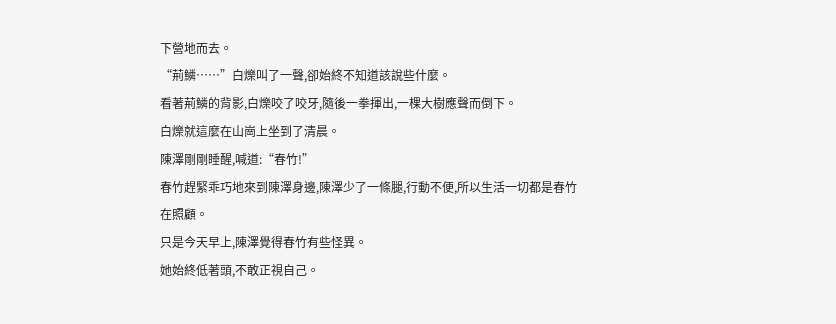下營地而去。
“荊鱗……”白爍叫了一聲,卻始終不知道該說些什麼。
看著荊鱗的背影,白爍咬了咬牙,隨後一拳揮出,一棵大樹應聲而倒下。
白爍就這麼在山崗上坐到了清晨。
陳澤剛剛睡醒,喊道:“春竹!”
春竹趕緊乖巧地來到陳澤身邊,陳澤少了一條腿,行動不便,所以生活一切都是春竹在照顧。
只是今天早上,陳澤覺得春竹有些怪異。
她始終低著頭,不敢正視自己。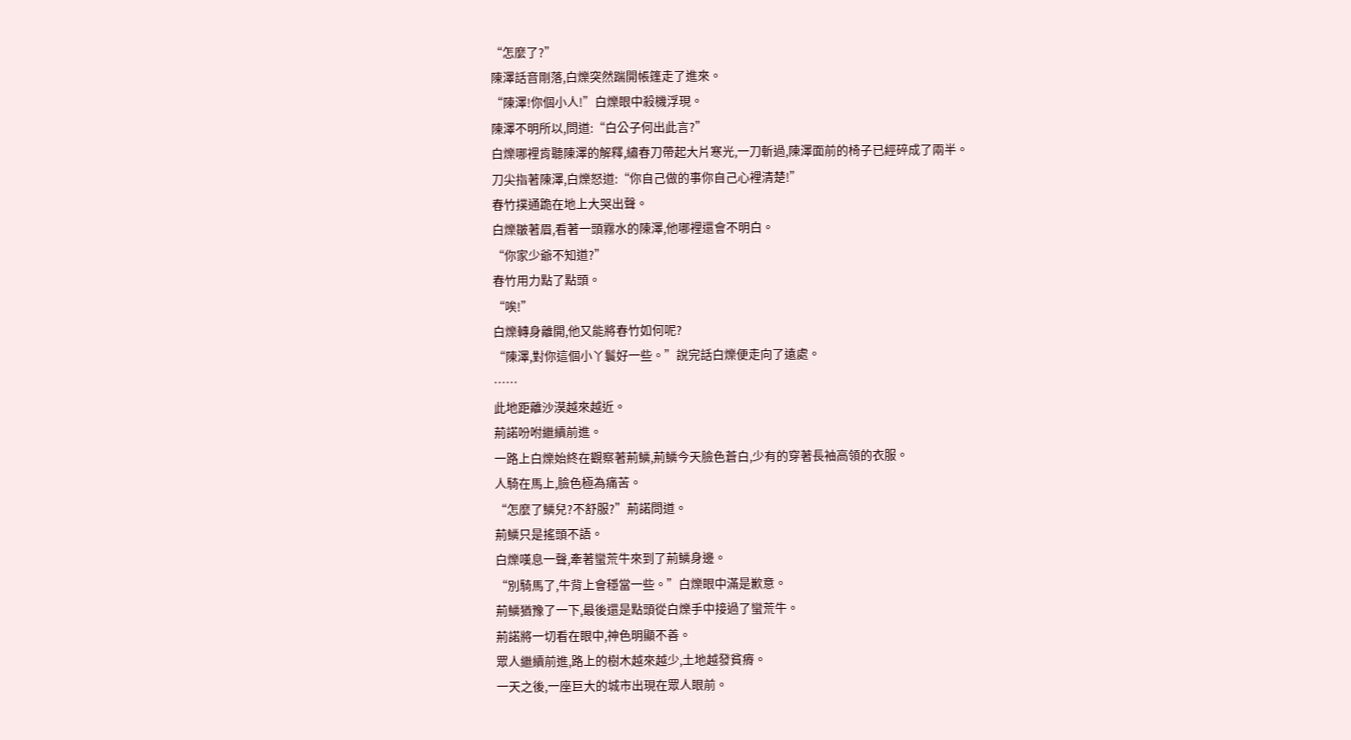“怎麼了?”
陳澤話音剛落,白爍突然踹開帳篷走了進來。
“陳澤!你個小人!”白爍眼中殺機浮現。
陳澤不明所以,問道:“白公子何出此言?”
白爍哪裡肯聽陳澤的解釋,繡春刀帶起大片寒光,一刀斬過,陳澤面前的椅子已經碎成了兩半。
刀尖指著陳澤,白爍怒道:“你自己做的事你自己心裡清楚!”
春竹撲通跪在地上大哭出聲。
白爍皺著眉,看著一頭霧水的陳澤,他哪裡還會不明白。
“你家少爺不知道?”
春竹用力點了點頭。
“唉!”
白爍轉身離開,他又能將春竹如何呢?
“陳澤,對你這個小丫鬟好一些。”說完話白爍便走向了遠處。
……
此地距離沙漠越來越近。
荊諾吩咐繼續前進。
一路上白爍始終在觀察著荊鱗,荊鱗今天臉色蒼白,少有的穿著長袖高領的衣服。
人騎在馬上,臉色極為痛苦。
“怎麼了鱗兒?不舒服?”荊諾問道。
荊鱗只是搖頭不語。
白爍嘆息一聲,牽著蠻荒牛來到了荊鱗身邊。
“別騎馬了,牛背上會穩當一些。”白爍眼中滿是歉意。
荊鱗猶豫了一下,最後還是點頭從白爍手中接過了蠻荒牛。
荊諾將一切看在眼中,神色明顯不善。
眾人繼續前進,路上的樹木越來越少,土地越發貧瘠。
一天之後,一座巨大的城市出現在眾人眼前。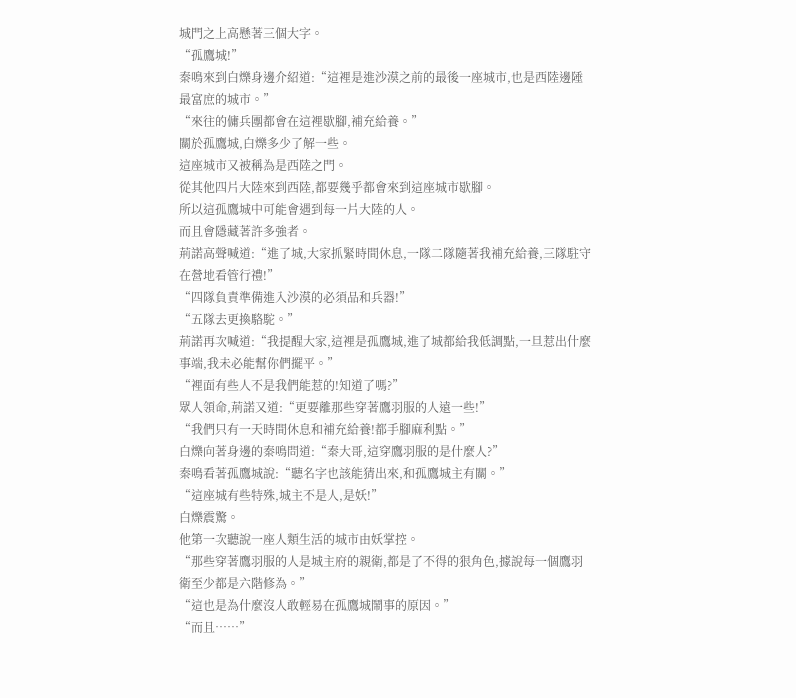城門之上高懸著三個大字。
“孤鷹城!”
秦鳴來到白爍身邊介紹道:“這裡是進沙漠之前的最後一座城市,也是西陸邊陲最富庶的城市。”
“來往的傭兵團都會在這裡歇腳,補充給養。”
關於孤鷹城,白爍多少了解一些。
這座城市又被稱為是西陸之門。
從其他四片大陸來到西陸,都要幾乎都會來到這座城市歇腳。
所以這孤鷹城中可能會遇到每一片大陸的人。
而且會隱藏著許多強者。
荊諾高聲喊道:“進了城,大家抓緊時間休息,一隊二隊隨著我補充給養,三隊駐守在營地看管行禮!”
“四隊負責準備進入沙漠的必須品和兵器!”
“五隊去更換駱駝。”
荊諾再次喊道:“我提醒大家,這裡是孤鷹城,進了城都給我低調點,一旦惹出什麼事端,我未必能幫你們擺平。”
“裡面有些人不是我們能惹的!知道了嗎?”
眾人領命,荊諾又道:“更要離那些穿著鷹羽服的人遠一些!”
“我們只有一天時間休息和補充給養!都手腳麻利點。”
白爍向著身邊的秦鳴問道:“秦大哥,這穿鷹羽服的是什麼人?”
秦鳴看著孤鷹城說:“聽名字也該能猜出來,和孤鷹城主有關。”
“這座城有些特殊,城主不是人,是妖!”
白爍震驚。
他第一次聽說一座人類生活的城市由妖掌控。
“那些穿著鷹羽服的人是城主府的親衛,都是了不得的狠角色,據說每一個鷹羽衛至少都是六階修為。”
“這也是為什麼沒人敢輕易在孤鷹城鬧事的原因。”
“而且……”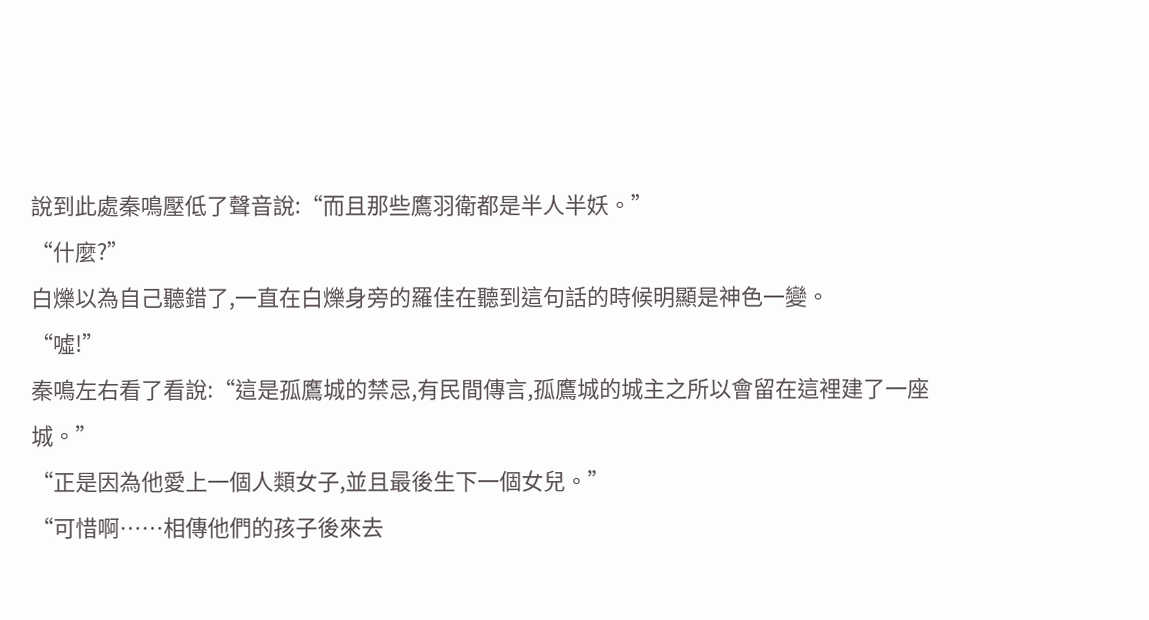說到此處秦鳴壓低了聲音說:“而且那些鷹羽衛都是半人半妖。”
“什麼?”
白爍以為自己聽錯了,一直在白爍身旁的羅佳在聽到這句話的時候明顯是神色一變。
“噓!”
秦鳴左右看了看說:“這是孤鷹城的禁忌,有民間傳言,孤鷹城的城主之所以會留在這裡建了一座城。”
“正是因為他愛上一個人類女子,並且最後生下一個女兒。”
“可惜啊……相傳他們的孩子後來去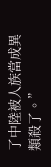了中陸被人族當成異類殺了。”